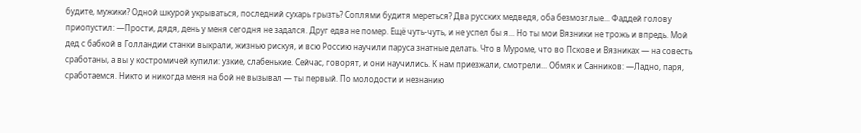будите, мужики? Одной шкурой укрываться, последний сухарь грызть? Соплями будитя мереться? Два русских медведя, оба безмозглые... Фаддей голову приопустил: —Прости, дядя, день у меня сегодня не задался. Друг едва не помер. Ещё чуть-чуть, и не успел бы я... Но ты мои Вязники не трожь и впредь. Мой дед с бабкой в Голландии станки выкрали, жизнью рискуя, и всю Россию научили паруса знатные делать. Что в Муроме, что во Пскове и Вязниках — на совесть сработаны, а вы у костромичей купили: узкие, слабенькие. Сейчас, говорят, и они научились. К нам приезжали, смотрели... Обмяк и Санников: —Ладно, паря, сработаемся. Никто и никогда меня на бой не вызывал — ты первый. По молодости и незнанию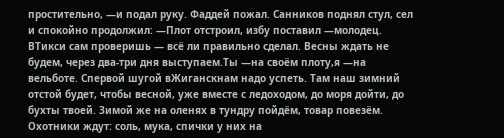простительно, —и подал руку. Фаддей пожал. Санников поднял стул, сел и спокойно продолжил: —Плот отстроил, избу поставил —молодец. ВТикси сам проверишь — всё ли правильно сделал. Весны ждать не будем, через два-три дня выступаем.Ты —на своём плоту,я —на вельботе. Спервой шугой вЖиганскнам надо успеть. Там наш зимний отстой будет, чтобы весной, уже вместе с ледоходом, до моря дойти, до бухты твоей. Зимой же на оленях в тундру пойдём, товар повезём. Охотники ждут: соль, мука, спички у них на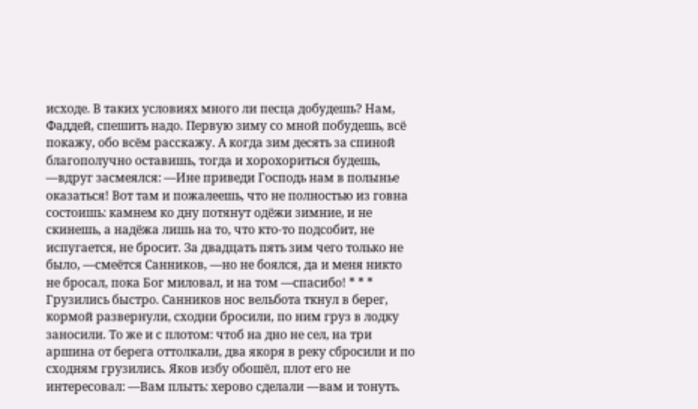исходе. В таких условиях много ли песца добудешь? Нам, Фаддей, спешить надо. Первую зиму со мной побудешь, всё покажу, обо всём расскажу. А когда зим десять за спиной благополучно оставишь, тогда и хорохориться будешь, —вдруг засмеялся: —Ине приведи Господь нам в полынье оказаться! Вот там и пожалеешь, что не полностью из говна состоишь: камнем ко дну потянут одёжи зимние, и не скинешь, а надёжа лишь на то, что кто-то подсобит, не испугается, не бросит. За двадцать пять зим чего только не было, —смеётся Санников, —но не боялся, да и меня никто не бросал, пока Бог миловал, и на том —спасибо! * * * Грузились быстро. Санников нос вельбота ткнул в берег, кормой развернули, сходни бросили, по ним груз в лодку заносили. То же и с плотом: чтоб на дно не сел, на три аршина от берега оттолкали, два якоря в реку сбросили и по сходням грузились. Яков избу обошёл, плот его не интересовал: —Вам плыть: херово сделали —вам и тонуть.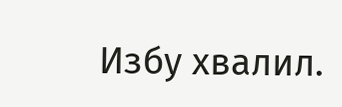Избу хвалил.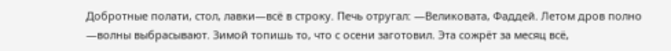Добротные полати, стол, лавки—всё в строку. Печь отругал: —Великовата, Фаддей. Летом дров полно —волны выбрасывают. Зимой топишь то, что с осени заготовил. Эта сожрёт за месяц всё,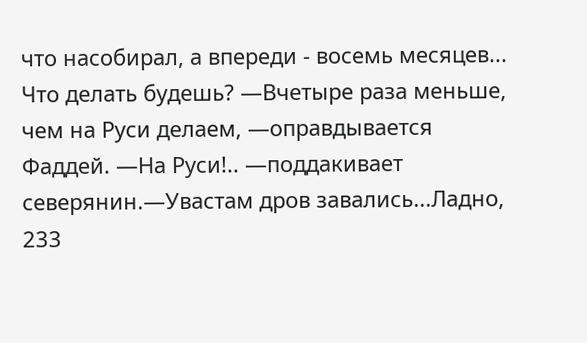что насобирал, а впереди - восемь месяцев... Что делать будешь? —Вчетыре раза меньше, чем на Руси делаем, —оправдывается Фаддей. —На Руси!.. —поддакивает северянин.—Увастам дров завались...Ладно, 233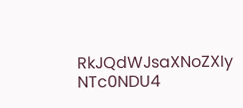RkJQdWJsaXNoZXIy NTc0NDU4